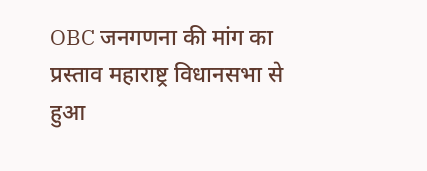OBC जनगणना की मांग का प्रस्ताव महाराष्ट्र विधानसभा से हुआ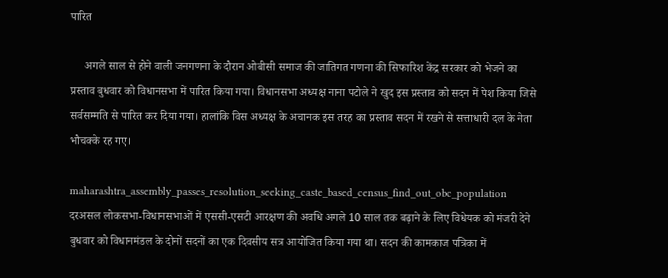पारित

     अगले साल से होने वाली जनगणना के दौरान ओबीसी समाज की जातिगत गणना की सिफारिश केंद्र सरकार को भेजने का प्रस्ताव बुधवार को विधानसभा में पारित किया गया। विधानसभा अध्यक्ष नाना पटोले ने खुद इस प्रस्ताव को सदन में पेश किया जिसे सर्वसम्मति से पारित कर दिया गया। हालांकि विस अध्यक्ष के अचानक इस तरह का प्रस्ताव सदन में रखने से सत्ताधारी दल के नेता भौचक्के रह गए।

maharashtra_assembly_passes_resolution_seeking_caste_based_census_find_out_obc_population      दरअसल लोकसभा-विधानसभाओं में एससी-एसटी आरक्षण की अवधि अगले 10 साल तक बढ़ाने के लिए विधेयक को मंजरी देने बुधवार को विधानमंडल के दोनों सदनों का एक दिवसीय सत्र आयोजित किया गया था। सदन की कामकाज पत्रिका में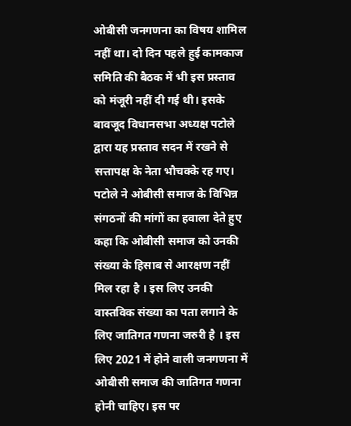ओबीसी जनगणना का विषय शामिल नहीं था। दो दिन पहले हुई कामकाज समिति की बैठक में भी इस प्रस्ताव को मंजूरी नहीं दी गई थी। इसके बावजूद विधानसभा अध्यक्ष पटोले द्वारा यह प्रस्ताव सदन में रखने से सत्तापक्ष के नेता भौचक्के रह गए। पटोले ने ओबीसी समाज के विभिन्न संगठनों की मांगों का हवाला देते हुए कहा कि ओबीसी समाज को उनकी संख्या के हिसाब से आरक्षण नहीं मिल रहा है । इस लिए उनकी वास्तविक संख्या का पता लगाने के लिए जातिगत गणना जरुरी है । इस लिए 2021 में होने वाली जनगणना में ओबीसी समाज की जातिगत गणना होनी चाहिए। इस पर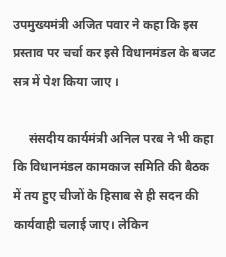उपमुख्यमंत्री अजित पवार ने कहा कि इस प्रस्ताव पर चर्चा कर इसे विधानमंडल के बजट सत्र में पेश किया जाए ।

     संसदीय कार्यमंत्री अनिल परब ने भी कहा कि विधानमंडल कामकाज समिति की बैठक में तय हुए चीजों के हिसाब से ही सदन की कार्यवाही चलाई जाए। लेकिन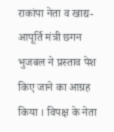राकांपा नेता व खाद्य-आपूर्ति मंत्री छगन भुजबल ने प्रस्ताव पेश किए जाने का आग्रह किया । विपक्ष के नेता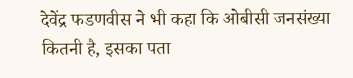देवेंद्र फडणवीस ने भी कहा कि ओबीसी जनसंख्या कितनी है, इसका पता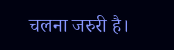चलना जरुरी है।